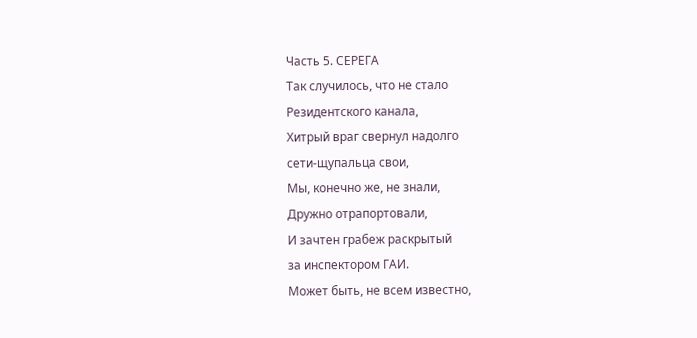Часть 5. СЕРЕГА
Так случилось, что не стало
Резидентского канала,
Хитрый враг свернул надолго
сети-щупальца свои,
Мы, конечно же, не знали,
Дружно отрапортовали,
И зачтен грабеж раскрытый
за инспектором ГАИ.
Может быть, не всем известно,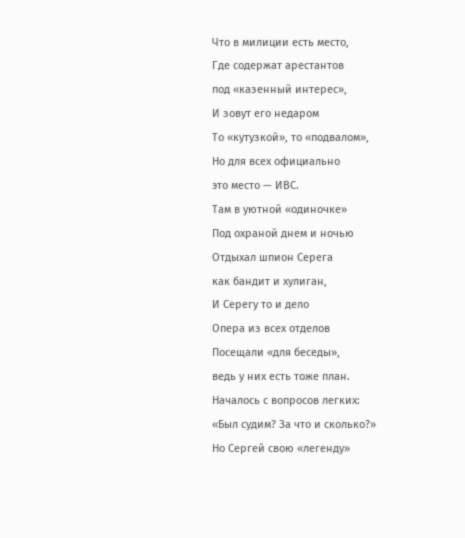Что в милиции есть место,
Где содержат арестантов
под «казенный интерес»,
И зовут его недаром
То «кутузкой», то «подвалом»,
Но для всех официально
это место — ИВС.
Там в уютной «одиночке»
Под охраной днем и ночью
Отдыхал шпион Серега
как бандит и хулиган,
И Серегу то и дело
Опера из всех отделов
Посещали «для беседы»,
ведь у них есть тоже план.
Началось с вопросов легких:
«Был судим? За что и сколько?»
Но Сергей свою «легенду»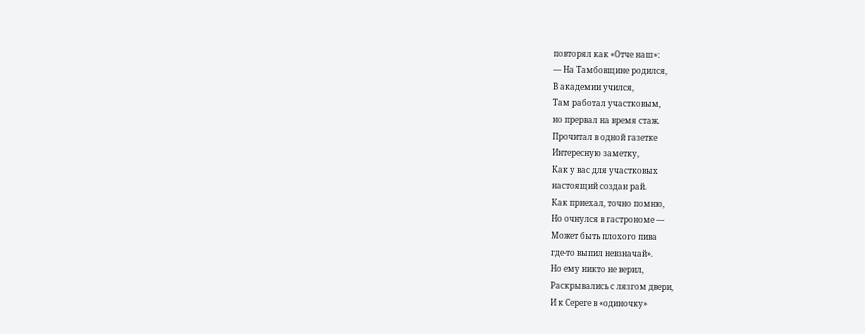повторял как «Отче наш»:
— На Тамбовщине родился,
В академии учился,
Там работал участковым,
но прервал на время стаж.
Прочитал в одной газетке
Интересную заметку,
Как у вас для участковых
настоящий создан рай.
Как приехал, точно помню,
Но очнулся в гастрономе —
Может быть плохого пива
где-то выпил невзначай».
Но ему никто не верил,
Раскрывались с лязгом двери,
И к Сереге в «одиночку»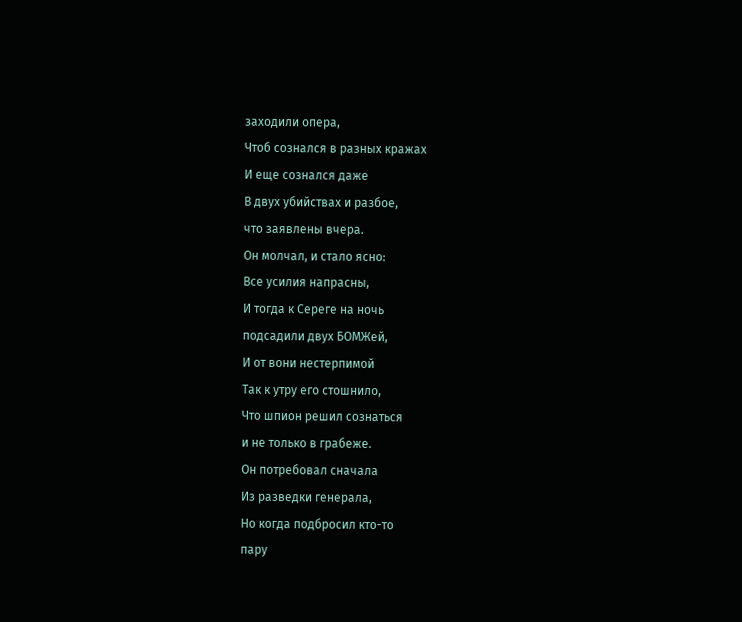заходили опера,
Чтоб сознался в разных кражах
И еще сознался даже
В двух убийствах и разбое,
что заявлены вчера.
Он молчал, и стало ясно:
Все усилия напрасны,
И тогда к Сереге на ночь
подсадили двух БОМЖей,
И от вони нестерпимой
Так к утру его стошнило,
Что шпион решил сознаться
и не только в грабеже.
Он потребовал сначала
Из разведки генерала,
Но когда подбросил кто-то
пару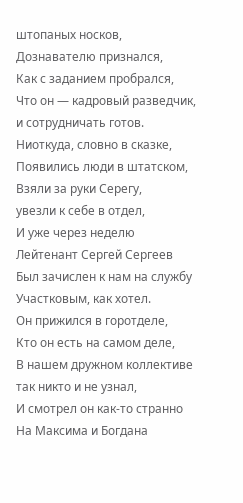штопаных носков,
Дознавателю признался,
Как с заданием пробрался,
Что он — кадровый разведчик,
и сотрудничать готов.
Ниоткуда, словно в сказке,
Появились люди в штатском,
Взяли за руки Серегу,
увезли к себе в отдел,
И уже через неделю
Лейтенант Сергей Сергеев
Был зачислен к нам на службу
Участковым, как хотел.
Он прижился в горотделе,
Кто он есть на самом деле,
В нашем дружном коллективе
так никто и не узнал,
И смотрел он как-то странно
На Максима и Богдана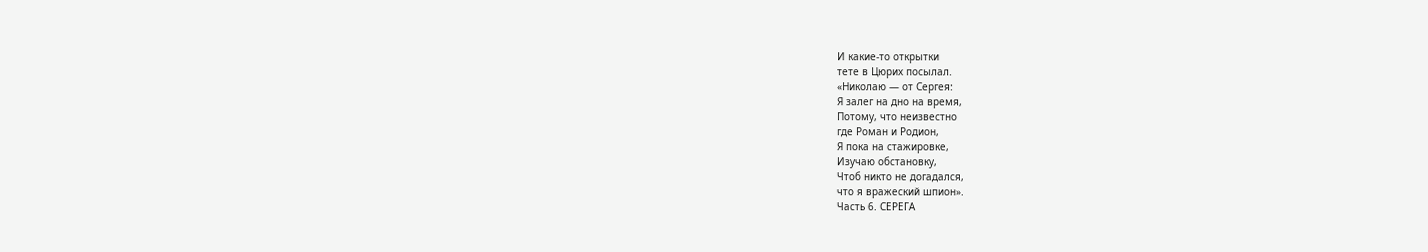И какие-то открытки
тете в Цюрих посылал.
«Николаю — от Сергея:
Я залег на дно на время,
Потому, что неизвестно
где Роман и Родион,
Я пока на стажировке,
Изучаю обстановку,
Чтоб никто не догадался,
что я вражеский шпион».
Часть 6. СЕРЕГА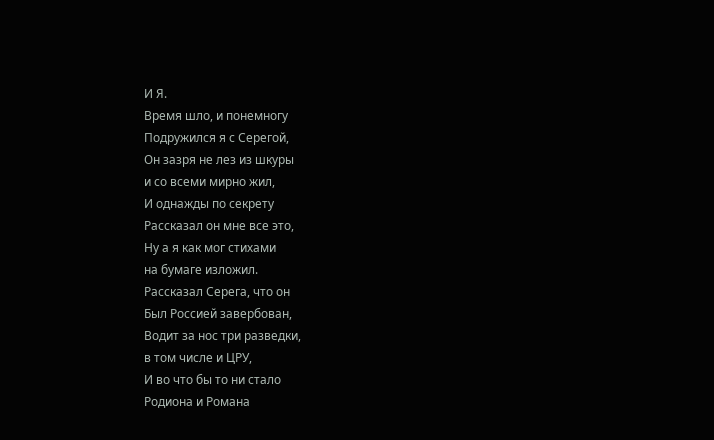И Я.
Время шло, и понемногу
Подружился я с Серегой,
Он зазря не лез из шкуры
и со всеми мирно жил,
И однажды по секрету
Рассказал он мне все это,
Ну а я как мог стихами
на бумаге изложил.
Рассказал Серега, что он
Был Россией завербован,
Водит за нос три разведки,
в том числе и ЦРУ,
И во что бы то ни стало
Родиона и Романа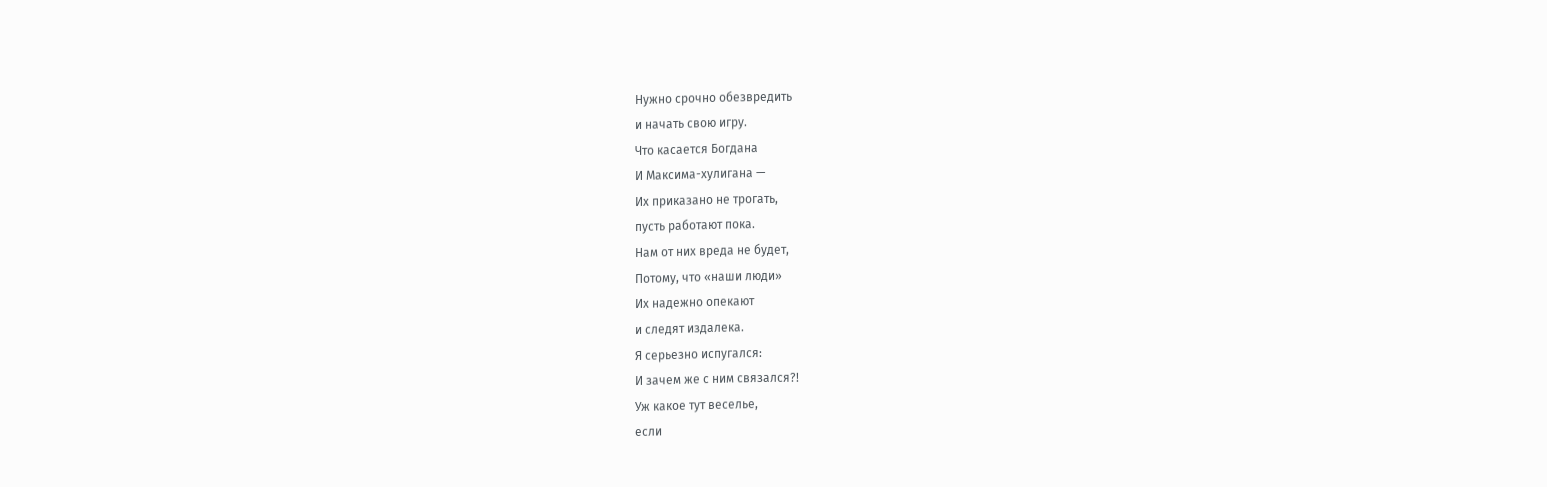Нужно срочно обезвредить
и начать свою игру.
Что касается Богдана
И Максима-хулигана —
Их приказано не трогать,
пусть работают пока.
Нам от них вреда не будет,
Потому, что «наши люди»
Их надежно опекают
и следят издалека.
Я серьезно испугался:
И зачем же с ним связался?!
Уж какое тут веселье,
если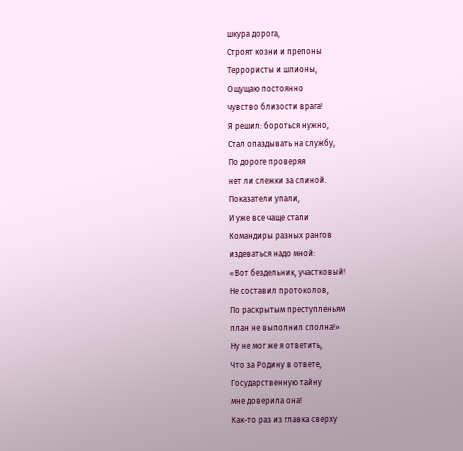шкура дорога,
Строят козни и препоны
Террористы и шпионы,
Ощущаю постоянно
чувство близости врага!
Я решил: бороться нужно,
Стал опаздывать на службу,
По дороге проверяя
нет ли слежки за спиной.
Показатели упали,
И уже все чаще стали
Командиры разных рангов
издеваться надо мной:
«Вот бездельник, участковый!
Не составил протоколов,
По раскрытым преступленьям
план не выполнил сполна!»
Ну не мог же я ответить,
Что за Родину в ответе,
Государственную тайну
мне доверила она!
Как-то раз из главка сверху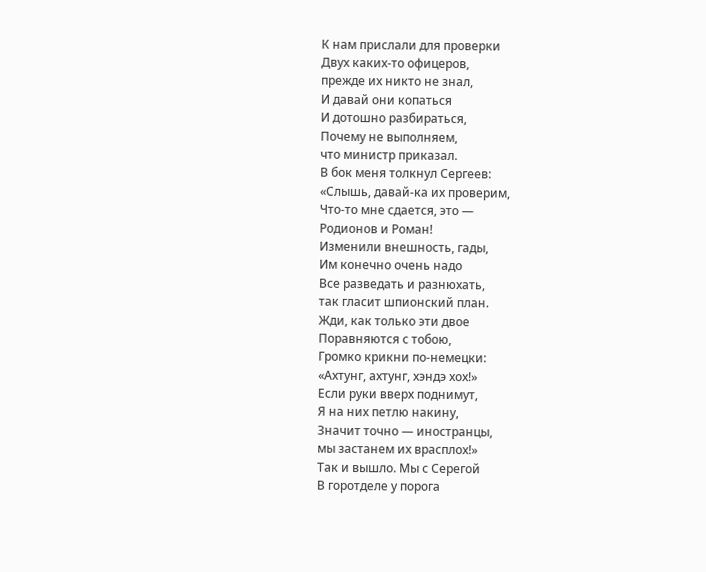К нам прислали для проверки
Двух каких-то офицеров,
прежде их никто не знал,
И давай они копаться
И дотошно разбираться,
Почему не выполняем,
что министр приказал.
В бок меня толкнул Сергеев:
«Слышь, давай-ка их проверим,
Что-то мне сдается, это —
Родионов и Роман!
Изменили внешность, гады,
Им конечно очень надо
Все разведать и разнюхать,
так гласит шпионский план.
Жди, как только эти двое
Поравняются с тобою,
Громко крикни по-немецки:
«Ахтунг, ахтунг, хэндэ хох!»
Если руки вверх поднимут,
Я на них петлю накину,
Значит точно — иностранцы,
мы застанем их врасплох!»
Так и вышло. Мы с Серегой
В горотделе у порога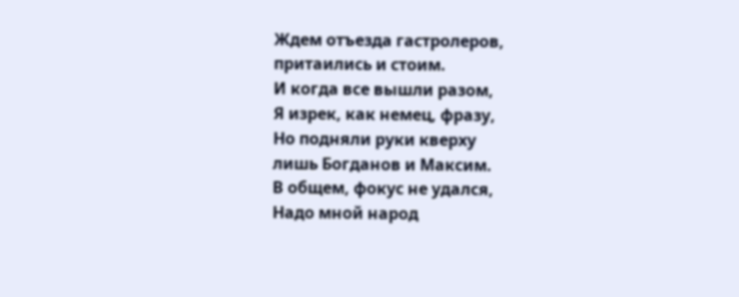Ждем отъезда гастролеров,
притаились и стоим.
И когда все вышли разом,
Я изрек, как немец, фразу,
Но подняли руки кверху
лишь Богданов и Максим.
В общем, фокус не удался,
Надо мной народ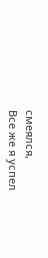смеялся,
Все же я успел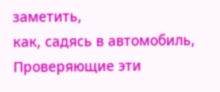заметить,
как, садясь в автомобиль,
Проверяющие эти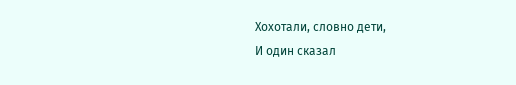Хохотали, словно дети,
И один сказал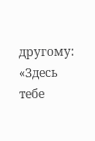другому:
«Здесь тебе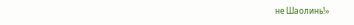не Шаолинь!»